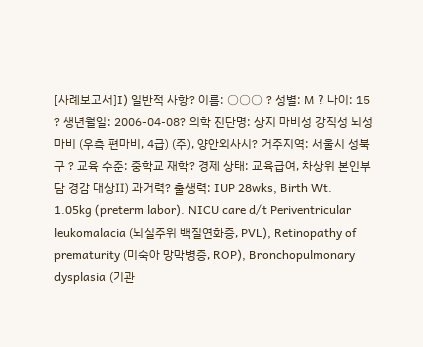[사례보고서]I) 일반적 사항? 이름: ○○○ ? 성별: M ? 나이: 15 ? 생년월일: 2006-04-08? 의학 진단명: 상지 마비성 강직성 뇌성마비 (우측 편마비, 4급) (주), 양안외사시? 거주지역: 서울시 성북구 ? 교육 수준: 중학교 재학? 경제 상태: 교육급여, 차상위 본인부담 경감 대상Ⅱ) 과거력? 출생력: IUP 28wks, Birth Wt. 1.05kg (preterm labor). NICU care d/t Periventricular leukomalacia (뇌실주위 백질연화증, PVL), Retinopathy of prematurity (미숙아 망막병증, ROP), Bronchopulmonary dysplasia (기관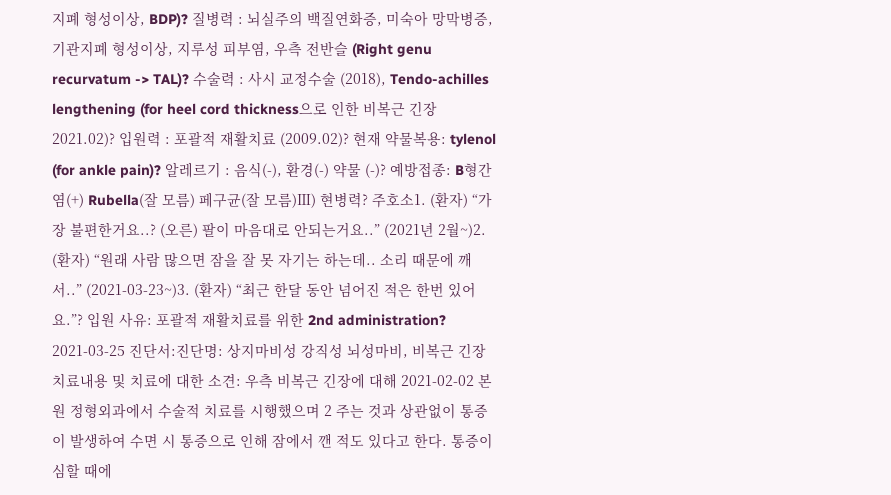지폐 형성이상, BDP)? 질병력 : 뇌실주의 백질연화증, 미숙아 망막병증, 기관지폐 형성이상, 지루성 피부염, 우측 전반슬 (Right genu recurvatum -> TAL)? 수술력 : 사시 교정수술 (2018), Tendo-achilles lengthening (for heel cord thickness으로 인한 비복근 긴장 2021.02)? 입원력 : 포괄적 재활치료 (2009.02)? 현재 약물복용: tylenol (for ankle pain)? 알레르기 : 음식(-), 환경(-) 약물 (-)? 예방접종: B형간염(+) Rubella(잘 모름) 페구균(잘 모름)Ⅲ) 현병력? 주호소1. (환자) “가장 불편한거요..? (오른) 팔이 마음대로 안되는거요..” (2021년 2월~)2. (환자) “원래 사람 많으면 잠을 잘 못 자기는 하는데.. 소리 때문에 깨서..” (2021-03-23~)3. (환자) “최근 한달 동안 넘어진 적은 한번 있어요.”? 입원 사유: 포괄적 재활치료를 위한 2nd administration? 2021-03-25 진단서:진단명: 상지마비성 강직성 뇌성마비, 비복근 긴장치료내용 및 치료에 대한 소견: 우측 비복근 긴장에 대해 2021-02-02 본원 정형외과에서 수술적 치료를 시행했으며 2 주는 것과 상관없이 통증이 발생하여 수면 시 통증으로 인해 잠에서 깬 적도 있다고 한다. 통증이 심할 때에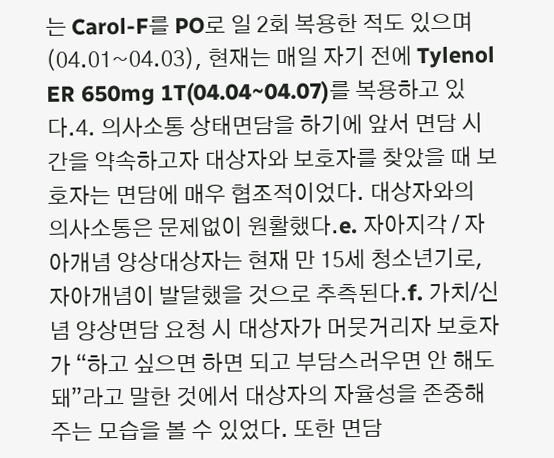는 Carol-F를 PO로 일 2회 복용한 적도 있으며(04.01~04.03), 현재는 매일 자기 전에 Tylenol ER 650mg 1T(04.04~04.07)를 복용하고 있다.4. 의사소통 상태면담을 하기에 앞서 면담 시간을 약속하고자 대상자와 보호자를 찾았을 때 보호자는 면담에 매우 협조적이었다. 대상자와의 의사소통은 문제없이 원활했다.e. 자아지각 / 자아개념 양상대상자는 현재 만 15세 청소년기로, 자아개념이 발달했을 것으로 추측된다.f. 가치/신념 양상면담 요청 시 대상자가 머뭇거리자 보호자가 “하고 싶으면 하면 되고 부담스러우면 안 해도 돼”라고 말한 것에서 대상자의 자율성을 존중해 주는 모습을 볼 수 있었다. 또한 면담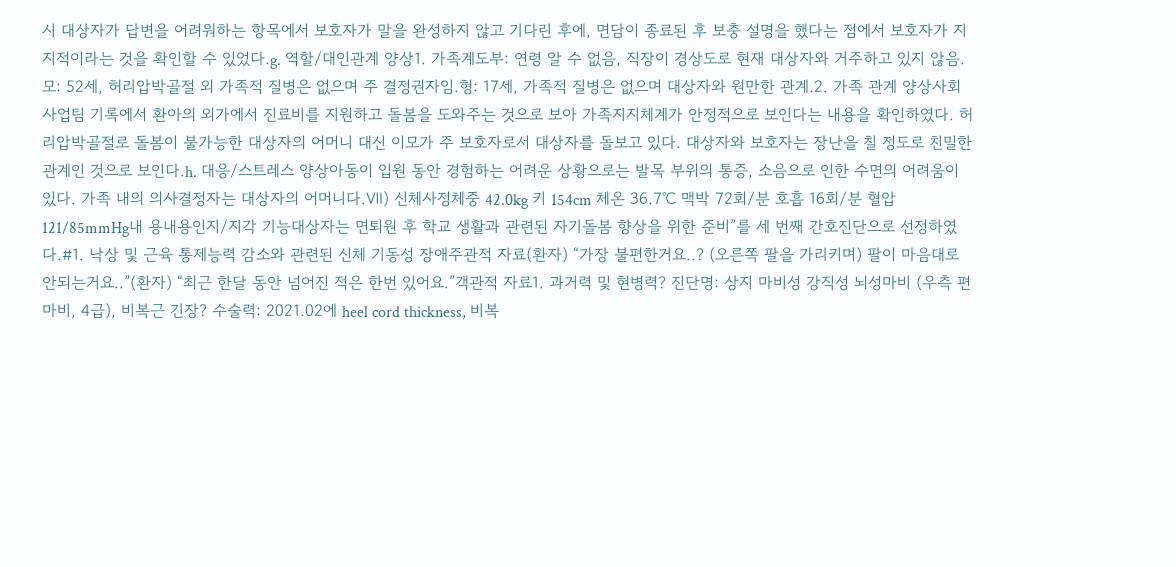시 대상자가 답변을 어려워하는 항목에서 보호자가 말을 완성하지 않고 기다린 후에, 면담이 종료된 후 보충 설명을 했다는 점에서 보호자가 지지적이라는 것을 확인할 수 있었다.g. 역할/대인관계 양상1. 가족계도부: 연령 알 수 없음, 직장이 경상도로 현재 대상자와 거주하고 있지 않음.모: 52세, 허리압박골절 외 가족적 질병은 없으며 주 결정권자임.형: 17세, 가족적 질병은 없으며 대상자와 원만한 관계.2. 가족 관계 양상사회사업팀 기록에서 환아의 외가에서 진료비를 지원하고 돌봄을 도와주는 것으로 보아 가족지지체계가 안정적으로 보인다는 내용을 확인하였다. 허리압박골절로 돌봄이 불가능한 대상자의 어머니 대신 이모가 주 보호자로서 대상자를 돌보고 있다. 대상자와 보호자는 장난을 칠 정도로 친밀한 관계인 것으로 보인다.h. 대응/스트레스 양상아동이 입원 동안 경험하는 어려운 상황으로는 발목 부위의 통증, 소음으로 인한 수면의 어려움이 있다. 가족 내의 의사결정자는 대상자의 어머니다.Ⅶ) 신체사정체중 42.0kg 키 154cm 체온 36.7℃ 맥박 72회/분 호흡 16회/분 혈압 121/85mmHg내 용내용인지/지각 기능대상자는 면퇴원 후 학교 생활과 관련된 자기돌봄 향상을 위한 준비”를 세 번째 간호진단으로 선정하였다.#1. 낙상 및 근육 통제능력 감소와 관련된 신체 기동성 장애주관적 자료(환자) “가장 불편한거요..? (오른쪽 팔을 가리키며) 팔이 마음대로 안되는거요..”(환자) “최근 한달 동안 넘어진 적은 한번 있어요.”객관적 자료1. 과거력 및 현병력? 진단명: 상지 마비성 강직성 뇌성마비 (우측 편마비, 4급), 비복근 긴장? 수술력: 2021.02에 heel cord thickness, 비복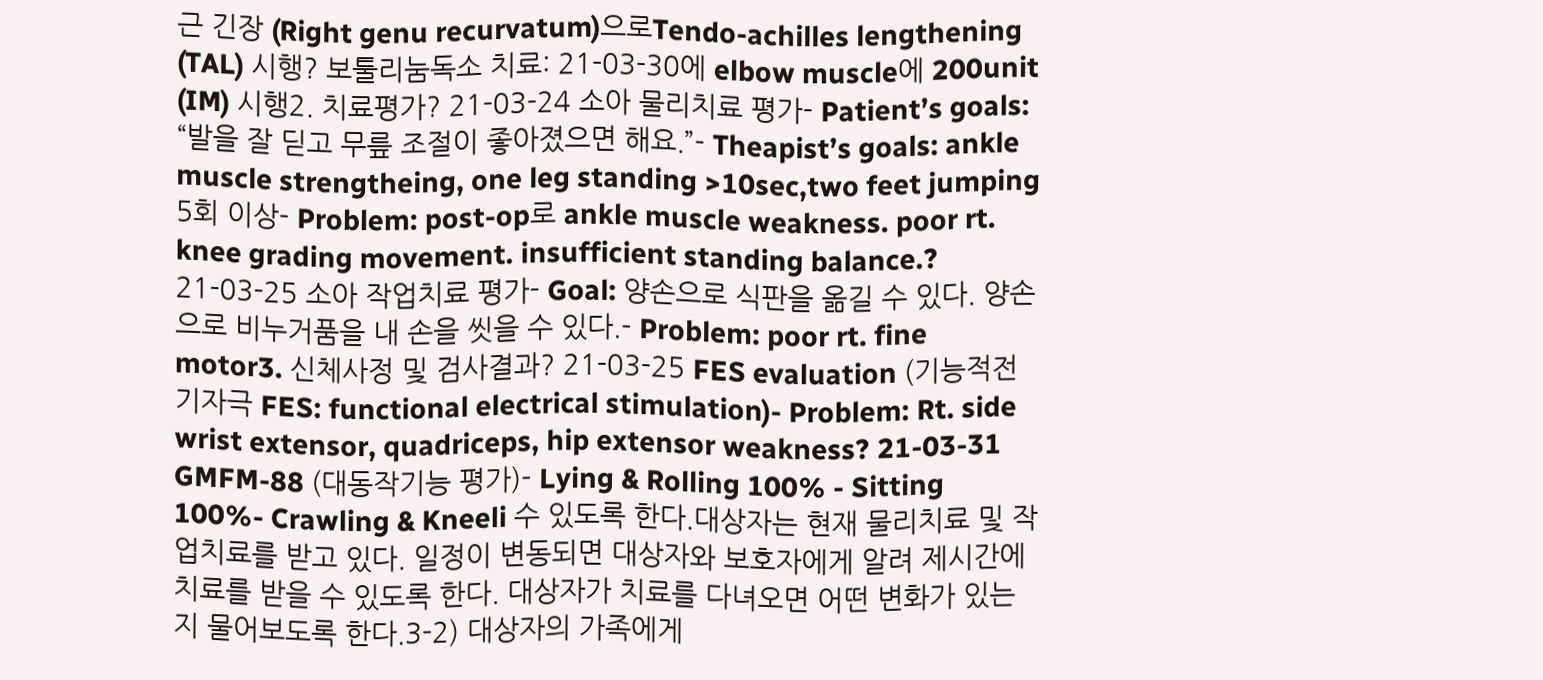근 긴장 (Right genu recurvatum)으로Tendo-achilles lengthening (TAL) 시행? 보툴리눔독소 치료: 21-03-30에 elbow muscle에 200unit (IM) 시행2. 치료평가? 21-03-24 소아 물리치료 평가- Patient’s goals: “발을 잘 딛고 무릎 조절이 좋아졌으면 해요.”- Theapist’s goals: ankle muscle strengtheing, one leg standing >10sec,two feet jumping 5회 이상- Problem: post-op로 ankle muscle weakness. poor rt. knee grading movement. insufficient standing balance.? 21-03-25 소아 작업치료 평가- Goal: 양손으로 식판을 옮길 수 있다. 양손으로 비누거품을 내 손을 씻을 수 있다.- Problem: poor rt. fine motor3. 신체사정 및 검사결과? 21-03-25 FES evaluation (기능적전기자극 FES: functional electrical stimulation)- Problem: Rt. side wrist extensor, quadriceps, hip extensor weakness? 21-03-31 GMFM-88 (대동작기능 평가)- Lying & Rolling 100% - Sitting 100%- Crawling & Kneeli 수 있도록 한다.대상자는 현재 물리치료 및 작업치료를 받고 있다. 일정이 변동되면 대상자와 보호자에게 알려 제시간에 치료를 받을 수 있도록 한다. 대상자가 치료를 다녀오면 어떤 변화가 있는지 물어보도록 한다.3-2) 대상자의 가족에게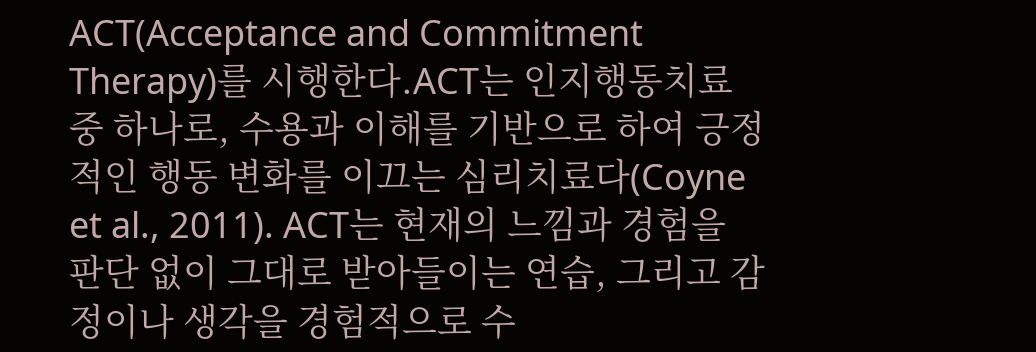ACT(Acceptance and Commitment Therapy)를 시행한다.ACT는 인지행동치료 중 하나로, 수용과 이해를 기반으로 하여 긍정적인 행동 변화를 이끄는 심리치료다(Coyne et al., 2011). ACT는 현재의 느낌과 경험을 판단 없이 그대로 받아들이는 연습, 그리고 감정이나 생각을 경험적으로 수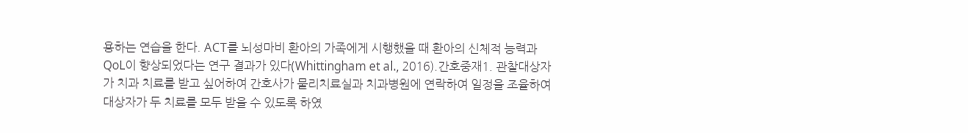용하는 연습을 한다. ACT를 뇌성마비 환아의 가족에게 시행했을 때 환아의 신체적 능력과 QoL이 향상되었다는 연구 결과가 있다(Whittingham et al., 2016).간호중재1. 관찰대상자가 치과 치료를 받고 싶어하여 간호사가 물리치료실과 치과병원에 연락하여 일정을 조율하여 대상자가 두 치료를 모두 받을 수 있도록 하였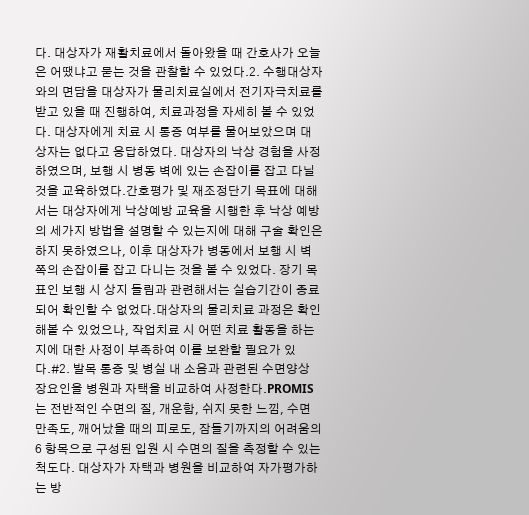다. 대상자가 재활치료에서 돌아왔을 때 간호사가 오늘은 어땠냐고 묻는 것을 관찰할 수 있었다.2. 수행대상자와의 면담을 대상자가 물리치료실에서 전기자극치료를 받고 있을 때 진행하여, 치료과정을 자세히 볼 수 있었다. 대상자에게 치료 시 통증 여부를 물어보았으며 대상자는 없다고 응답하였다. 대상자의 낙상 경험을 사정하였으며, 보행 시 병동 벽에 있는 손잡이를 잡고 다닐 것을 교육하였다.간호평가 및 재조정단기 목표에 대해서는 대상자에게 낙상예방 교육을 시행한 후 낙상 예방의 세가지 방법을 설명할 수 있는지에 대해 구술 확인은 하지 못하였으나, 이후 대상자가 병동에서 보행 시 벽 쪽의 손잡이를 잡고 다니는 것을 볼 수 있었다. 장기 목표인 보행 시 상지 들림과 관련해서는 실습기간이 종료되어 확인할 수 없었다.대상자의 물리치료 과정은 확인해볼 수 있었으나, 작업치료 시 어떤 치료 활동을 하는지에 대한 사정이 부족하여 이를 보완할 필요가 있다.#2. 발목 통증 및 병실 내 소음과 관련된 수면양상 장요인을 병원과 자택을 비교하여 사정한다.PROMIS는 전반적인 수면의 질, 개운함, 쉬지 못한 느낌, 수면 만족도, 깨어났을 때의 피로도, 잠들기까지의 어려움의 6 항목으로 구성된 입원 시 수면의 질을 측정할 수 있는 척도다. 대상자가 자택과 병원을 비교하여 자가평가하는 방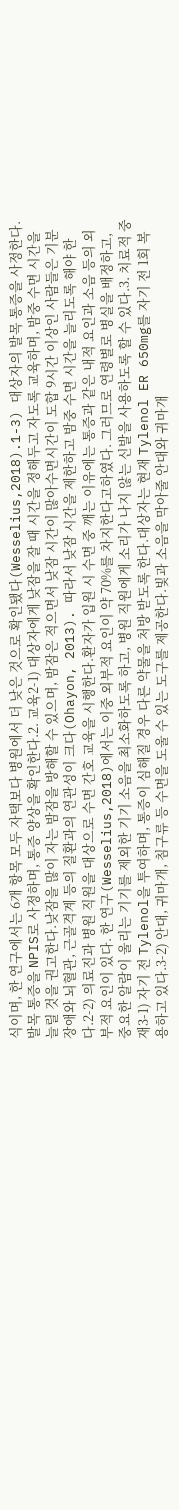식이며, 한 연구에서는 6개 항목 모두 자택보다 병원에서 더 낮은 것으로 확인됐다(Wesselius,2018).1-3) 대상자의 발목 통증을 사정한다.발목 통증을 NPIS로 사정하며, 통증 양상을 확인한다.2. 교육2-1) 대상자에게 낮잠을 잘 때 시간을 정해두고 자도록 교육하며, 밤중 수면 시간을 늘릴 것을 권고한다.낮잠을 많이 자는 밤잠을 방해할 수 있으며, 밤잠은 적으면서 낮잠 시간이 많아수면시간이 도합 9시간 이상인 사람들은 기분장애와 뇌혈관, 근골격계 등의 질환과의 연관성이 크다(Ohayon, 2013). 따라서 낮잠 시간을 제한하고 밤중 수면 시간을 늘리도록 해야 한다.2-2) 의료진과 병원 직원을 대상으로 수면 간호 교육을 시행한다.환자가 입원 시 수면 중 깨는 이유에는 통증과 같은 내적 요인과 소음 등의 외부적 요인이 있다. 한 연구(Wesselius,2018)에서는 이중 외부적 요인이 약 70%를 차지한다고하였다. 그러므로 연령별로 병실을 배정하고, 중요한 알람이 울리는 기기를 제외한 기기 소음을 최소화하도록 하고, 병원 직원에게 소리가 나지 않는 신발을 사용하도록 할 수 있다.3. 치료적 중재3-1) 자기 전 Tylenol을 투여하며, 통증이 심해질 경우 다른 약물을 처방 받도록 한다.대상자는 현재 Tylenol ER 650mg를 자기 전 1회 복용하고 있다.3-2) 안대, 귀마개, 침구류 등 수면을 도울 수 있는 도구를 제공한다.빛과 소음을 막아줄 안대와 귀마개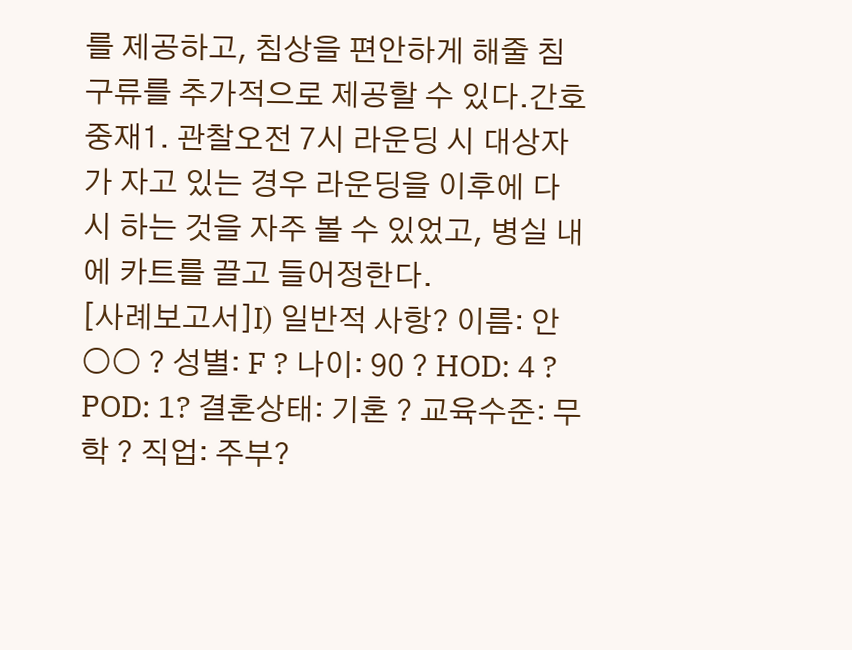를 제공하고, 침상을 편안하게 해줄 침구류를 추가적으로 제공할 수 있다.간호중재1. 관찰오전 7시 라운딩 시 대상자가 자고 있는 경우 라운딩을 이후에 다시 하는 것을 자주 볼 수 있었고, 병실 내에 카트를 끌고 들어정한다.
[사례보고서]I) 일반적 사항? 이름: 안○○ ? 성별: F ? 나이: 90 ? HOD: 4 ? POD: 1? 결혼상태: 기혼 ? 교육수준: 무학 ? 직업: 주부?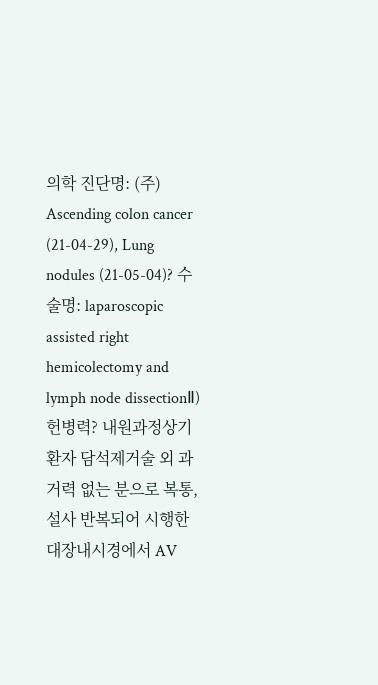의학 진단명: (주) Ascending colon cancer (21-04-29), Lung nodules (21-05-04)? 수술명: laparoscopic assisted right hemicolectomy and lymph node dissectionⅡ) 헌병력? 내원과정상기 환자 담석제거술 외 과거력 없는 분으로 복통, 설사 반복되어 시행한 대장내시경에서 AV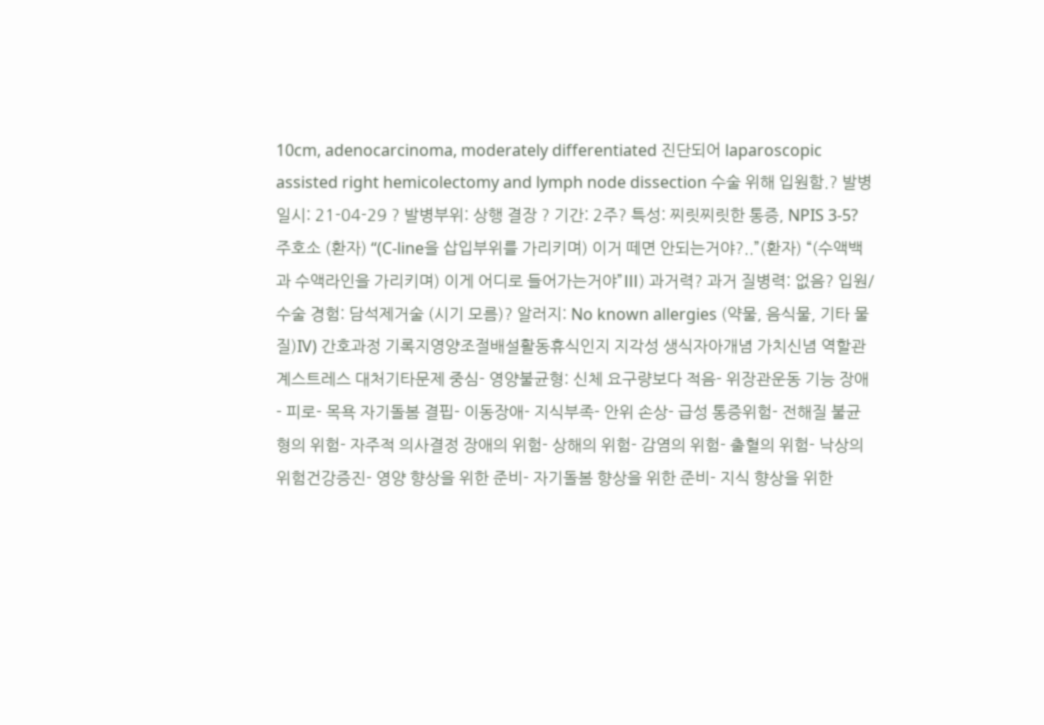10cm, adenocarcinoma, moderately differentiated 진단되어 laparoscopic assisted right hemicolectomy and lymph node dissection 수술 위해 입원함.? 발병일시: 21-04-29 ? 발병부위: 상행 결장 ? 기간: 2주? 특성: 찌릿찌릿한 통증, NPIS 3-5? 주호소 (환자) “(C-line을 삽입부위를 가리키며) 이거 떼면 안되는거야?..”(환자) “(수액백과 수액라인을 가리키며) 이게 어디로 들어가는거야”Ⅲ) 과거력? 과거 질병력: 없음? 입원/수술 경험: 담석제거술 (시기 모름)? 알러지: No known allergies (약물, 음식물, 기타 물질)IV) 간호과정 기록지영양조절배설활동휴식인지 지각성 생식자아개념 가치신념 역할관계스트레스 대처기타문제 중심- 영양불균형: 신체 요구량보다 적음- 위장관운동 기능 장애- 피로- 목욕 자기돌봄 결핍- 이동장애- 지식부족- 안위 손상- 급성 통증위험- 전해질 불균형의 위험- 자주적 의사결정 장애의 위험- 상해의 위험- 감염의 위험- 출혈의 위험- 낙상의 위험건강증진- 영양 향상을 위한 준비- 자기돌봄 향상을 위한 준비- 지식 향상을 위한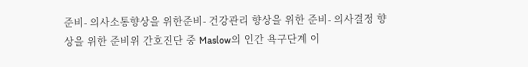준비- 의사소통향상을 위한준비- 건강관리 향상을 위한 준비- 의사결정 향상을 위한 준비위 간호진단 중 Maslow의 인간 욕구단계 이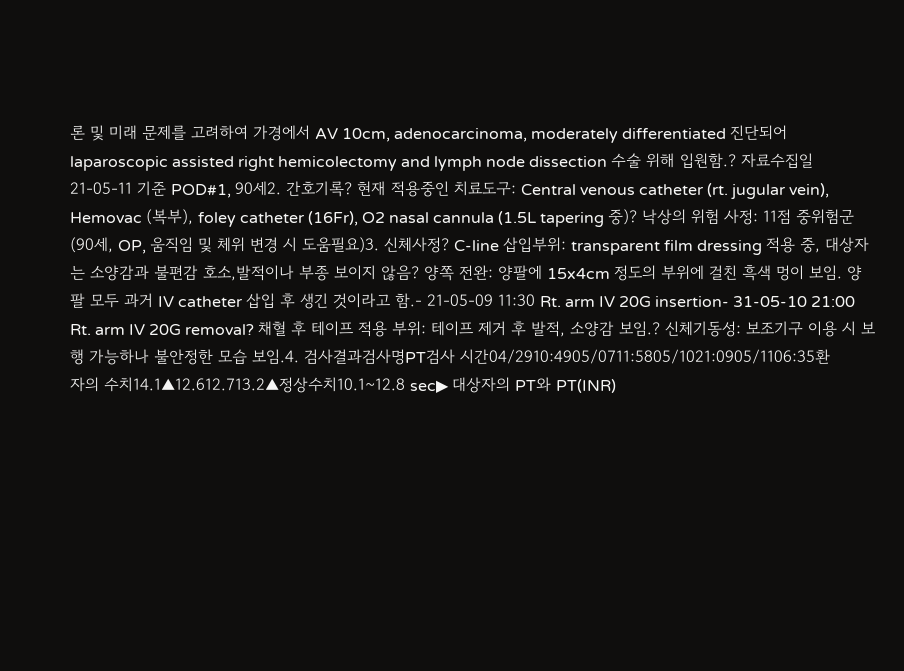론 및 미래 문제를 고려하여 가경에서 AV 10cm, adenocarcinoma, moderately differentiated 진단되어 laparoscopic assisted right hemicolectomy and lymph node dissection 수술 위해 입원함.? 자료수집일 21-05-11 기준 POD#1, 90세2. 간호기록? 현재 적용중인 치료도구: Central venous catheter (rt. jugular vein), Hemovac (복부), foley catheter (16Fr), O2 nasal cannula (1.5L tapering 중)? 낙상의 위험 사정: 11점 중위험군 (90세, OP, 움직임 및 체위 변경 시 도움필요)3. 신체사정? C-line 삽입부위: transparent film dressing 적용 중, 대상자는 소양감과 불편감 호소,발적이나 부종 보이지 않음? 양쪽 전완: 양팔에 15x4cm 정도의 부위에 걸친 흑색 멍이 보임. 양팔 모두 과거 IV catheter 삽입 후 생긴 것이라고 함.- 21-05-09 11:30 Rt. arm IV 20G insertion- 31-05-10 21:00 Rt. arm IV 20G removal? 채혈 후 테이프 적용 부위: 테이프 제거 후 발적, 소양감 보임.? 신체기동성: 보조기구 이용 시 보행 가능하나 불안정한 모습 보임.4. 검사결과검사명PT검사 시간04/2910:4905/0711:5805/1021:0905/1106:35환자의 수치14.1▲12.612.713.2▲정상수치10.1~12.8 sec▶ 대상자의 PT와 PT(INR)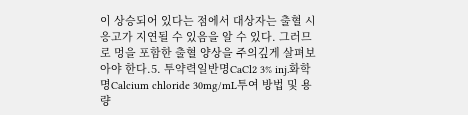이 상승되어 있다는 점에서 대상자는 출혈 시 응고가 지연될 수 있음을 알 수 있다. 그러므로 멍을 포함한 출혈 양상을 주의깊게 살펴보아야 한다.5. 투약력일반명CaCl2 3% inj.화학명Calcium chloride 30mg/mL투여 방법 및 용량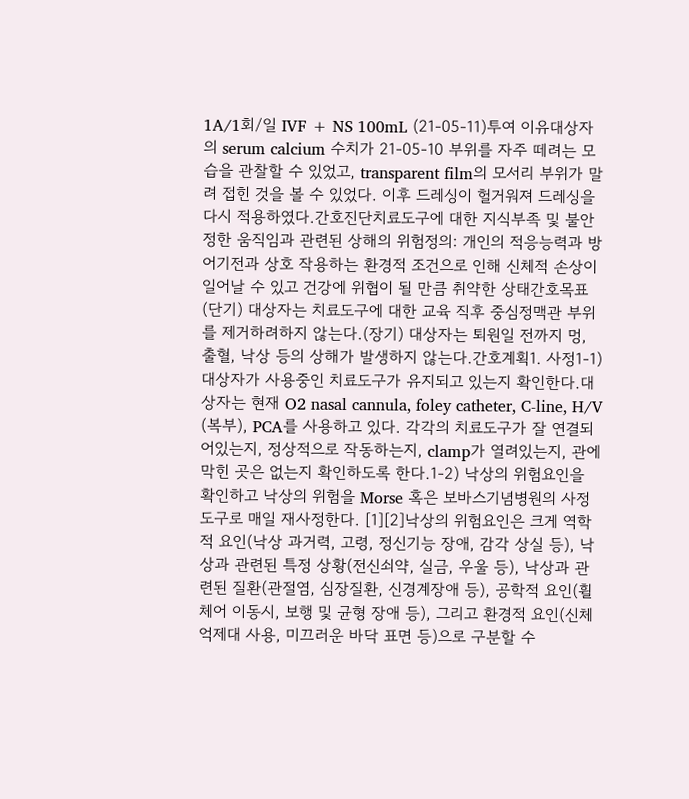1A/1회/일 IVF + NS 100mL (21-05-11)투여 이유대상자의 serum calcium 수치가 21-05-10 부위를 자주 떼려는 모습을 관찰할 수 있었고, transparent film의 모서리 부위가 말려 접힌 것을 볼 수 있었다. 이후 드레싱이 헐거워져 드레싱을 다시 적용하였다.간호진단치료도구에 대한 지식부족 및 불안정한 움직임과 관련된 상해의 위험정의: 개인의 적응능력과 방어기전과 상호 작용하는 환경적 조건으로 인해 신체적 손상이 일어날 수 있고 건강에 위협이 될 만큼 취약한 상태간호목표(단기) 대상자는 치료도구에 대한 교육 직후 중심정맥관 부위를 제거하려하지 않는다.(장기) 대상자는 퇴원일 전까지 멍, 출혈, 낙상 등의 상해가 발생하지 않는다.간호계획1. 사정1-1) 대상자가 사용중인 치료도구가 유지되고 있는지 확인한다.대상자는 현재 O2 nasal cannula, foley catheter, C-line, H/V (복부), PCA를 사용하고 있다. 각각의 치료도구가 잘 연결되어있는지, 정상적으로 작동하는지, clamp가 열려있는지, 관에 막힌 곳은 없는지 확인하도록 한다.1-2) 낙상의 위험요인을 확인하고 낙상의 위험을 Morse 혹은 보바스기념병원의 사정도구로 매일 재사정한다. [1][2]낙상의 위험요인은 크게 역학적 요인(낙상 과거력, 고령, 정신기능 장애, 감각 상실 등), 낙상과 관련된 특정 상황(전신쇠약, 실금, 우울 등), 낙상과 관련된 질환(관절염, 심장질환, 신경계장애 등), 공학적 요인(휠체어 이동시, 보행 및 균형 장애 등), 그리고 환경적 요인(신체 억제대 사용, 미끄러운 바닥 표면 등)으로 구분할 수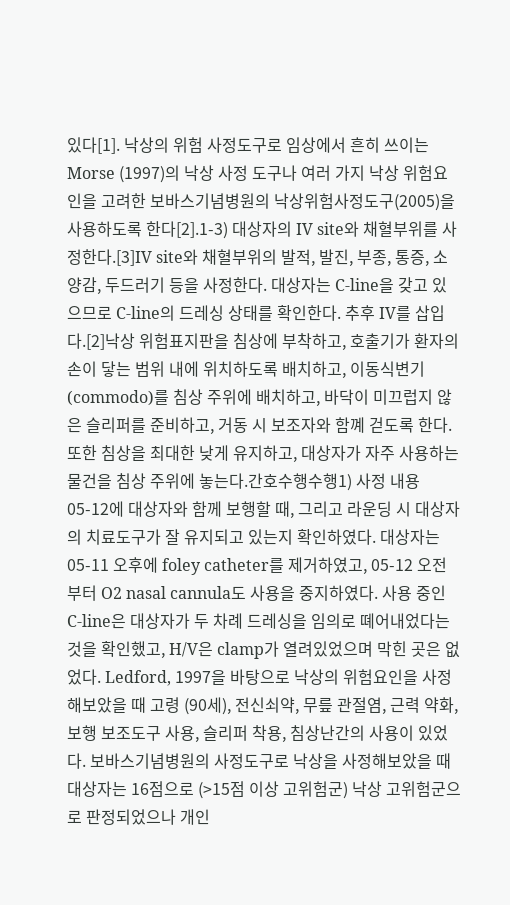있다[1]. 낙상의 위험 사정도구로 임상에서 흔히 쓰이는 Morse (1997)의 낙상 사정 도구나 여러 가지 낙상 위험요인을 고려한 보바스기념병원의 낙상위험사정도구(2005)을 사용하도록 한다[2].1-3) 대상자의 IV site와 채혈부위를 사정한다.[3]IV site와 채혈부위의 발적, 발진, 부종, 통증, 소양감, 두드러기 등을 사정한다. 대상자는 C-line을 갖고 있으므로 C-line의 드레싱 상태를 확인한다. 추후 IV를 삽입다.[2]낙상 위험표지판을 침상에 부착하고, 호출기가 환자의 손이 닿는 범위 내에 위치하도록 배치하고, 이동식변기(commodo)를 침상 주위에 배치하고, 바닥이 미끄럽지 않은 슬리퍼를 준비하고, 거동 시 보조자와 함꼐 걷도록 한다. 또한 침상을 최대한 낮게 유지하고, 대상자가 자주 사용하는 물건을 침상 주위에 놓는다.간호수행수행1) 사정 내용05-12에 대상자와 함께 보행할 때, 그리고 라운딩 시 대상자의 치료도구가 잘 유지되고 있는지 확인하였다. 대상자는 05-11 오후에 foley catheter를 제거하였고, 05-12 오전부터 O2 nasal cannula도 사용을 중지하였다. 사용 중인 C-line은 대상자가 두 차례 드레싱을 임의로 뗴어내었다는 것을 확인했고, H/V은 clamp가 열려있었으며 막힌 곳은 없었다. Ledford, 1997을 바탕으로 낙상의 위험요인을 사정해보았을 때 고령 (90세), 전신쇠약, 무릎 관절염, 근력 약화, 보행 보조도구 사용, 슬리퍼 착용, 침상난간의 사용이 있었다. 보바스기념병원의 사정도구로 낙상을 사정해보았을 때 대상자는 16점으로 (>15점 이상 고위험군) 낙상 고위험군으로 판정되었으나 개인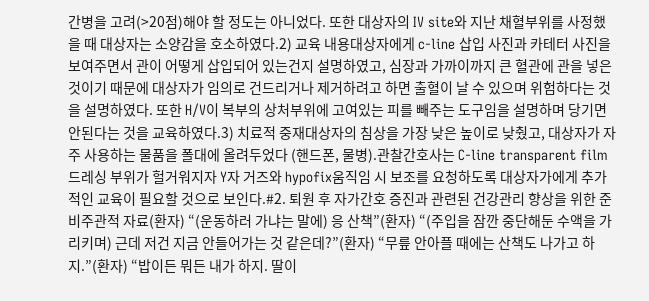간병을 고려(>20점)해야 할 정도는 아니었다. 또한 대상자의 IV site와 지난 채혈부위를 사정했을 때 대상자는 소양감을 호소하였다.2) 교육 내용대상자에게 c-line 삽입 사진과 카테터 사진을 보여주면서 관이 어떻게 삽입되어 있는건지 설명하였고, 심장과 가까이까지 큰 혈관에 관을 넣은 것이기 때문에 대상자가 임의로 건드리거나 제거하려고 하면 출혈이 날 수 있으며 위험하다는 것을 설명하였다. 또한 H/V이 복부의 상처부위에 고여있는 피를 빼주는 도구임을 설명하며 당기면 안된다는 것을 교육하였다.3) 치료적 중재대상자의 침상을 가장 낮은 높이로 낮췄고, 대상자가 자주 사용하는 물품을 폴대에 올려두었다 (핸드폰, 물병).관찰간호사는 C-line transparent film 드레싱 부위가 헐거워지자 Y자 거즈와 hypofix움직임 시 보조를 요청하도록 대상자가에게 추가적인 교육이 필요할 것으로 보인다.#2. 퇴원 후 자가간호 증진과 관련된 건강관리 향상을 위한 준비주관적 자료(환자) “(운동하러 가냐는 말에) 응 산책”(환자) “(주입을 잠깐 중단해둔 수액을 가리키며) 근데 저건 지금 안들어가는 것 같은데?”(환자) “무릎 안아플 때에는 산책도 나가고 하지.”(환자) “밥이든 뭐든 내가 하지. 딸이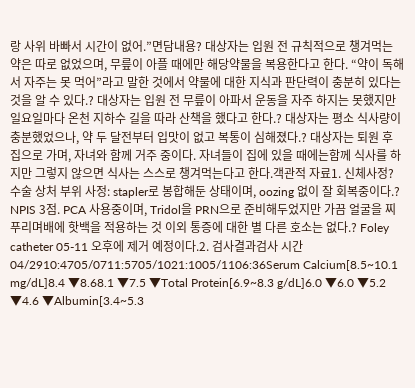랑 사위 바빠서 시간이 없어.”면담내용? 대상자는 입원 전 규칙적으로 챙겨먹는 약은 따로 없었으며, 무릎이 아플 때에만 해당약물을 복용한다고 한다. “약이 독해서 자주는 못 먹어”라고 말한 것에서 약물에 대한 지식과 판단력이 충분히 있다는 것을 알 수 있다.? 대상자는 입원 전 무릎이 아파서 운동을 자주 하지는 못했지만 일요일마다 온천 지하수 길을 따라 산책을 했다고 한다.? 대상자는 평소 식사량이 충분했었으나, 약 두 달전부터 입맛이 없고 복통이 심해졌다.? 대상자는 퇴원 후 집으로 가며, 자녀와 함께 거주 중이다. 자녀들이 집에 있을 때에는함께 식사를 하지만 그렇지 않으면 식사는 스스로 챙겨먹는다고 한다.객관적 자료1. 신체사정? 수술 상처 부위 사정: stapler로 봉합해둔 상태이며, oozing 없이 잘 회복중이다.? NPIS 3점. PCA 사용중이며, Tridol을 PRN으로 준비해두었지만 가끔 얼굴을 찌푸리며배에 핫백을 적용하는 것 이외 통증에 대한 별 다른 호소는 없다.? Foley catheter 05-11 오후에 제거 예정이다.2. 검사결과검사 시간04/2910:4705/0711:5705/1021:1005/1106:36Serum Calcium[8.5~10.1 mg/dL]8.4 ▼8.68.1 ▼7.5 ▼Total Protein[6.9~8.3 g/dL]6.0 ▼6.0 ▼5.2 ▼4.6 ▼Albumin[3.4~5.3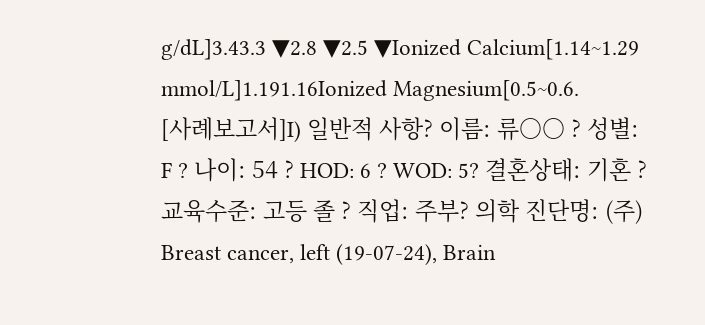g/dL]3.43.3 ▼2.8 ▼2.5 ▼Ionized Calcium[1.14~1.29 mmol/L]1.191.16Ionized Magnesium[0.5~0.6.
[사례보고서]I) 일반적 사항? 이름: 류○○ ? 성별: F ? 나이: 54 ? HOD: 6 ? WOD: 5? 결혼상태: 기혼 ? 교육수준: 고등 졸 ? 직업: 주부? 의학 진단명: (주) Breast cancer, left (19-07-24), Brain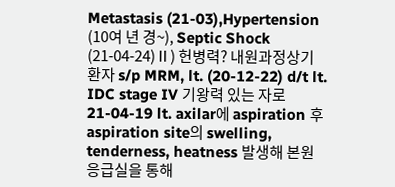Metastasis (21-03),Hypertension (10여 년 경~), Septic Shock (21-04-24)Ⅱ) 헌병력? 내원과정상기 환자 s/p MRM, lt. (20-12-22) d/t lt. IDC stage IV 기왕력 있는 자로 21-04-19 lt. axilar에 aspiration 후 aspiration site의 swelling, tenderness, heatness 발생해 본원 응급실을 통해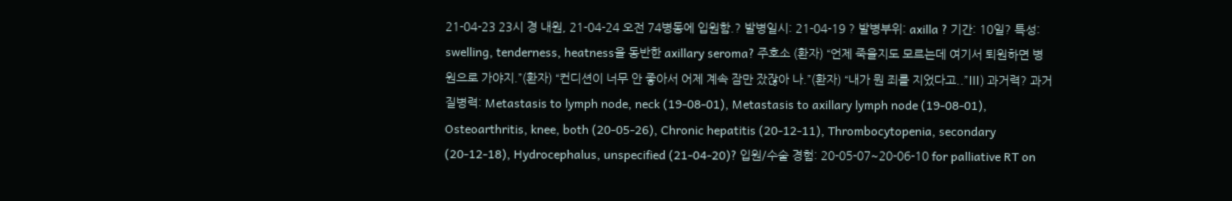21-04-23 23시 경 내원, 21-04-24 오전 74병동에 입원함.? 발병일시: 21-04-19 ? 발병부위: axilla ? 기간: 10일? 특성: swelling, tenderness, heatness을 동반한 axillary seroma? 주호소 (환자) “언제 죽을지도 모르는데 여기서 퇴원하면 병원으로 가야지.”(환자) “컨디션이 너무 안 좋아서 어제 계속 잠만 잤잖아 나.”(환자) “내가 뭔 죄를 지었다고..”Ⅲ) 과거력? 과거 질병력: Metastasis to lymph node, neck (19-08-01), Metastasis to axillary lymph node (19-08-01), Osteoarthritis, knee, both (20-05-26), Chronic hepatitis (20-12-11), Thrombocytopenia, secondary (20-12-18), Hydrocephalus, unspecified (21-04-20)? 입원/수술 경험: 20-05-07~20-06-10 for palliative RT on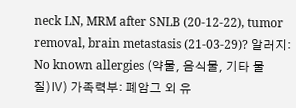neck LN, MRM after SNLB (20-12-22), tumor removal, brain metastasis (21-03-29)? 알러지: No known allergies (약물, 음식물, 기타 물질)Ⅳ) 가족력부: 폐암그 외 유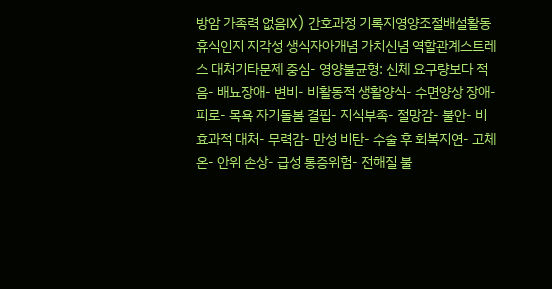방암 가족력 없음IX) 간호과정 기록지영양조절배설활동휴식인지 지각성 생식자아개념 가치신념 역할관계스트레스 대처기타문제 중심- 영양불균형: 신체 요구량보다 적음- 배뇨장애- 변비- 비활동적 생활양식- 수면양상 장애- 피로- 목욕 자기돌봄 결핍- 지식부족- 절망감- 불안- 비효과적 대처- 무력감- 만성 비탄- 수술 후 회복지연- 고체온- 안위 손상- 급성 통증위험- 전해질 불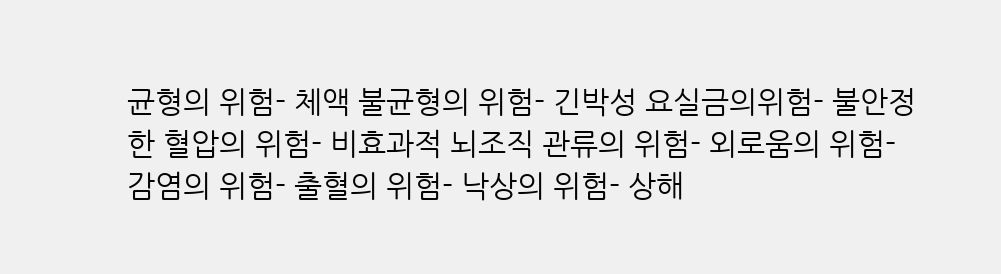균형의 위험- 체액 불균형의 위험- 긴박성 요실금의위험- 불안정한 혈압의 위험- 비효과적 뇌조직 관류의 위험- 외로움의 위험- 감염의 위험- 출혈의 위험- 낙상의 위험- 상해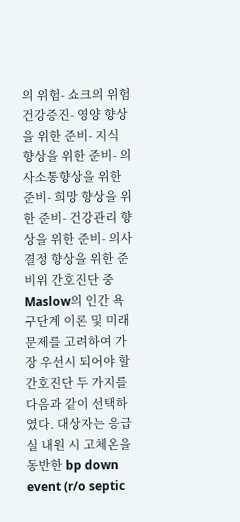의 위험- 쇼크의 위험건강증진- 영양 향상을 위한 준비- 지식 향상을 위한 준비- 의사소통향상을 위한준비- 희망 향상을 위한 준비- 건강관리 향상을 위한 준비- 의사결정 향상을 위한 준비위 간호진단 중 Maslow의 인간 욕구단계 이론 및 미래 문제를 고려하여 가장 우선시 되어야 할 간호진단 두 가지를 다음과 같이 선택하였다. 대상자는 응급실 내원 시 고체온을 동반한 bp down event (r/o septic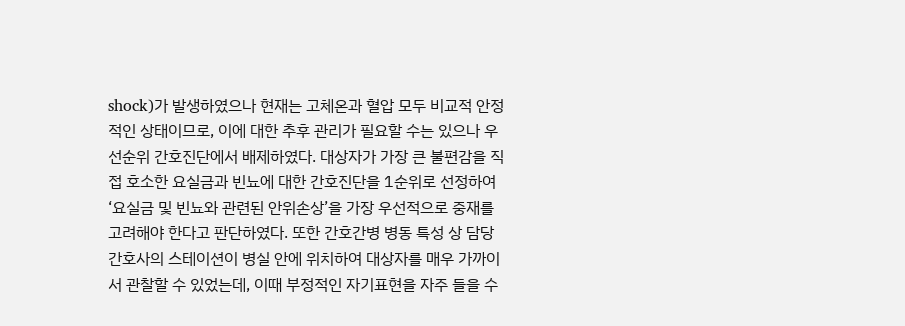shock)가 발생하였으나 현재는 고체온과 혈압 모두 비교적 안정적인 상태이므로, 이에 대한 추후 관리가 필요할 수는 있으나 우선순위 간호진단에서 배제하였다. 대상자가 가장 큰 불편감을 직접 호소한 요실금과 빈뇨에 대한 간호진단을 1순위로 선정하여 ‘요실금 및 빈뇨와 관련된 안위손상’을 가장 우선적으로 중재를 고려해야 한다고 판단하였다. 또한 간호간병 병동 특성 상 담당 간호사의 스테이션이 병실 안에 위치하여 대상자를 매우 가까이서 관찰할 수 있었는데, 이때 부정적인 자기표현을 자주 들을 수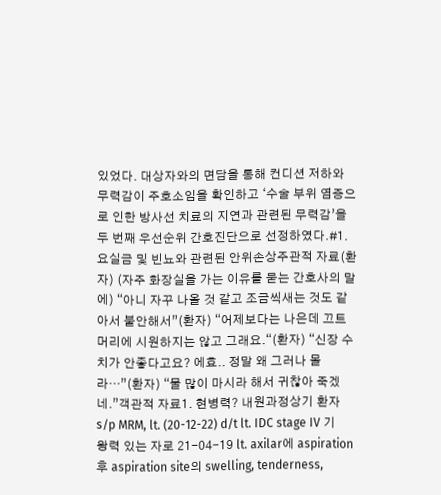있었다. 대상자와의 면담을 통해 컨디션 저하와 무력감이 주호소임을 확인하고 ‘수술 부위 염증으로 인한 방사선 치료의 지연과 관련된 무력감’을 두 번째 우선순위 간호진단으로 선정하였다.#1. 요실금 및 빈뇨와 관련된 안위손상주관적 자료(환자) (자주 화장실을 가는 이유를 묻는 간호사의 말에) “아니 자꾸 나올 것 같고 조금씩새는 것도 같아서 불안해서”(환자) “어제보다는 나은데 끄트머리에 시원하지는 않고 그래요.“(환자) “신장 수치가 안좋다고요? 에효.. 정말 왜 그러나 몰라…”(환자) “물 많이 마시라 해서 귀찮아 죽겠네.”객관적 자료1. 현병력? 내원과정상기 환자 s/p MRM, lt. (20-12-22) d/t lt. IDC stage IV 기왕력 있는 자로 21-04-19 lt. axilar에 aspiration 후 aspiration site의 swelling, tenderness,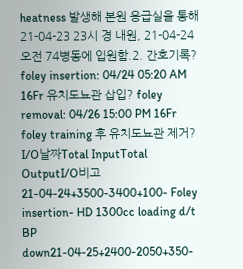heatness 발생해 본원 응급실을 통해 21-04-23 23시 경 내원, 21-04-24 오전 74병동에 입원함.2. 간호기록? foley insertion: 04/24 05:20 AM 16Fr 유치도뇨관 삽입? foley removal: 04/26 15:00 PM 16Fr foley training 후 유치도뇨관 제거? I/O날짜Total InputTotal OutputI/O비고21-04-24+3500-3400+100- Foley insertion- HD 1300cc loading d/t BP down21-04-25+2400-2050+350-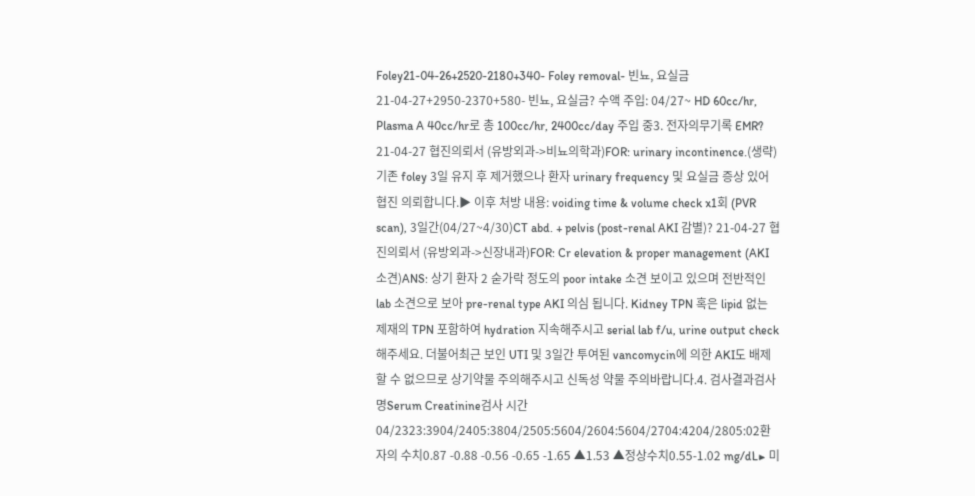Foley21-04-26+2520-2180+340- Foley removal- 빈뇨, 요실금21-04-27+2950-2370+580- 빈뇨, 요실금? 수액 주입: 04/27~ HD 60cc/hr, Plasma A 40cc/hr로 총 100cc/hr, 2400cc/day 주입 중3. 전자의무기록 EMR? 21-04-27 협진의뢰서 (유방외과->비뇨의학과)FOR: urinary incontinence.(생략) 기존 foley 3일 유지 후 제거했으나 환자 urinary frequency 및 요실금 증상 있어 협진 의뢰합니다.▶ 이후 처방 내용: voiding time & volume check x1회 (PVR scan), 3일간(04/27~4/30)CT abd. + pelvis (post-renal AKI 감별)? 21-04-27 협진의뢰서 (유방외과->신장내과)FOR: Cr elevation & proper management (AKI 소견)ANS: 상기 환자 2 숟가락 정도의 poor intake 소견 보이고 있으며 전반적인 lab 소견으로 보아 pre-renal type AKI 의심 됩니다. Kidney TPN 혹은 lipid 없는 제재의 TPN 포함하여 hydration 지속해주시고 serial lab f/u, urine output check 해주세요. 더불어최근 보인 UTI 및 3일간 투여된 vancomycin에 의한 AKI도 배제할 수 없으므로 상기약물 주의해주시고 신독성 약물 주의바랍니다.4. 검사결과검사명Serum Creatinine검사 시간04/2323:3904/2405:3804/2505:5604/2604:5604/2704:4204/2805:02환자의 수치0.87 -0.88 -0.56 -0.65 -1.65 ▲1.53 ▲정상수치0.55-1.02 mg/dL▶ 미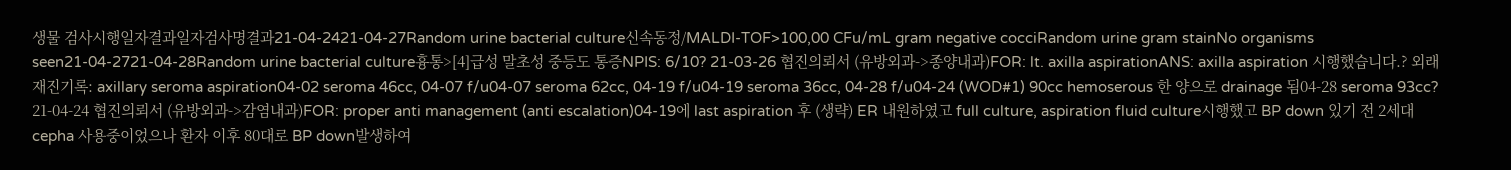생물 검사시행일자결과일자검사명결과21-04-2421-04-27Random urine bacterial culture신속동정/MALDI-TOF>100,00 CFu/mL gram negative cocciRandom urine gram stainNo organisms seen21-04-2721-04-28Random urine bacterial culture흉통>[4]급성 말초성 중등도 통증NPIS: 6/10? 21-03-26 협진의뢰서 (유방외과->종양내과)FOR: lt. axilla aspirationANS: axilla aspiration 시행했습니다.? 외래재진기록: axillary seroma aspiration04-02 seroma 46cc, 04-07 f/u04-07 seroma 62cc, 04-19 f/u04-19 seroma 36cc, 04-28 f/u04-24 (WOD#1) 90cc hemoserous 한 양으로 drainage 됨04-28 seroma 93cc? 21-04-24 협진의뢰서 (유방외과->감염내과)FOR: proper anti management (anti escalation)04-19에 last aspiration 후 (생략) ER 내원하였고 full culture, aspiration fluid culture시행했고 BP down 있기 전 2세대 cepha 사용중이었으나 환자 이후 80대로 BP down발생하여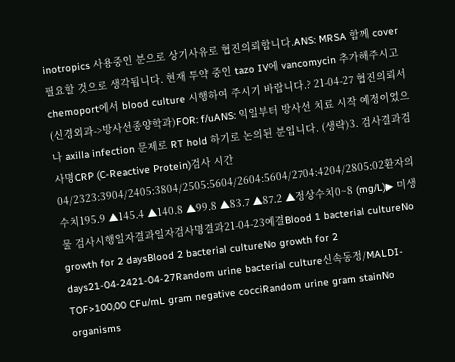inotropics 사용중인 분으로 상기사유로 협진의뢰합니다.ANS: MRSA 함께 cover 필요할 것으로 생각됩니다. 현재 투약 중인 tazo IV에 vancomycin 추가해주시고 chemoport에서 blood culture 시행하여 주시기 바랍니다.? 21-04-27 협진의뢰서 (신경외과->방사선종양학과)FOR: f/uANS: 익일부터 방사선 치료 시작 예정이었으나 axilla infection 문제로 RT hold 하기로 논의된 분입니다. (생략)3. 검사결과검사명CRP (C-Reactive Protein)검사 시간04/2323:3904/2405:3804/2505:5604/2604:5604/2704:4204/2805:02환자의 수치195.9 ▲145.4 ▲140.8 ▲99.8 ▲83.7 ▲87.2 ▲정상수치0~8 (mg/L)▶ 미생물 검사시행일자결과일자검사명결과21-04-23예결Blood 1 bacterial cultureNo growth for 2 daysBlood 2 bacterial cultureNo growth for 2 days21-04-2421-04-27Random urine bacterial culture신속동정/MALDI-TOF>100,00 CFu/mL gram negative cocciRandom urine gram stainNo organisms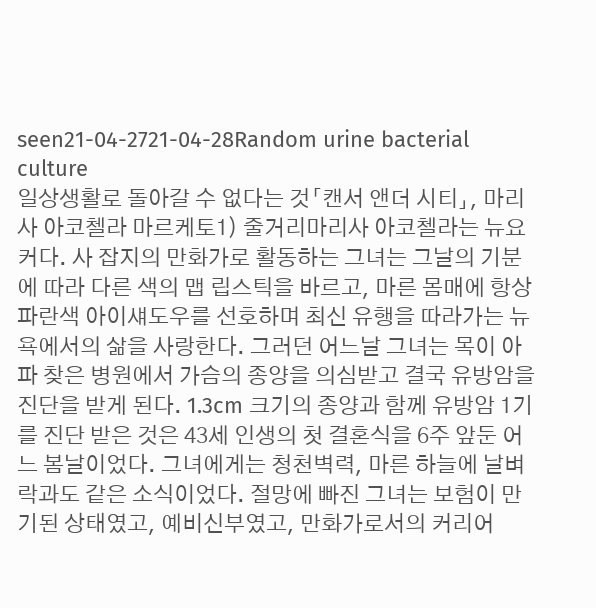seen21-04-2721-04-28Random urine bacterial culture
일상생활로 돌아갈 수 없다는 것「캔서 앤더 시티」, 마리사 아코첼라 마르케토1) 줄거리마리사 아코첼라는 뉴요커다. 사 잡지의 만화가로 활동하는 그녀는 그날의 기분에 따라 다른 색의 맵 립스틱을 바르고, 마른 몸매에 항상 파란색 아이섀도우를 선호하며 최신 유행을 따라가는 뉴욕에서의 삶을 사랑한다. 그러던 어느날 그녀는 목이 아파 찾은 병원에서 가슴의 종양을 의심받고 결국 유방암을 진단을 받게 된다. 1.3cm 크기의 종양과 함께 유방암 1기를 진단 받은 것은 43세 인생의 첫 결혼식을 6주 앞둔 어느 봄날이었다. 그녀에게는 청천벽력, 마른 하늘에 날벼락과도 같은 소식이었다. 절망에 빠진 그녀는 보험이 만기된 상태였고, 예비신부였고, 만화가로서의 커리어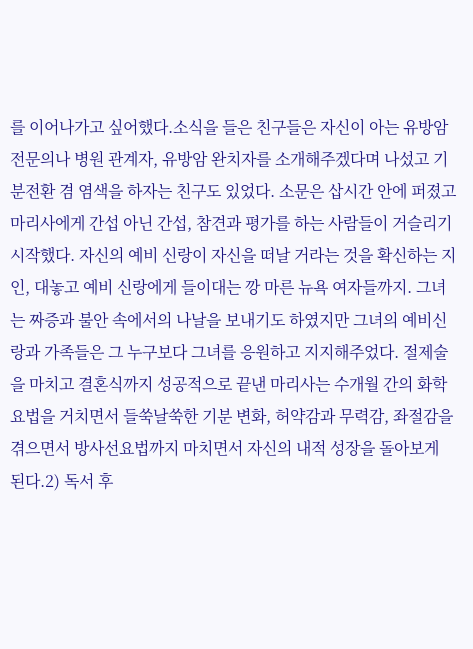를 이어나가고 싶어했다.소식을 들은 친구들은 자신이 아는 유방암 전문의나 병원 관계자, 유방암 완치자를 소개해주겠다며 나섰고 기분전환 겸 염색을 하자는 친구도 있었다. 소문은 삽시간 안에 퍼졌고 마리사에게 간섭 아닌 간섭, 참견과 평가를 하는 사람들이 거슬리기 시작했다. 자신의 예비 신랑이 자신을 떠날 거라는 것을 확신하는 지인, 대놓고 예비 신랑에게 들이대는 깡 마른 뉴욕 여자들까지. 그녀는 짜증과 불안 속에서의 나날을 보내기도 하였지만 그녀의 예비신랑과 가족들은 그 누구보다 그녀를 응원하고 지지해주었다. 절제술을 마치고 결혼식까지 성공적으로 끝낸 마리사는 수개월 간의 화학요법을 거치면서 들쑥날쑥한 기분 변화, 허약감과 무력감, 좌절감을 겪으면서 방사선요법까지 마치면서 자신의 내적 성장을 돌아보게 된다.2) 독서 후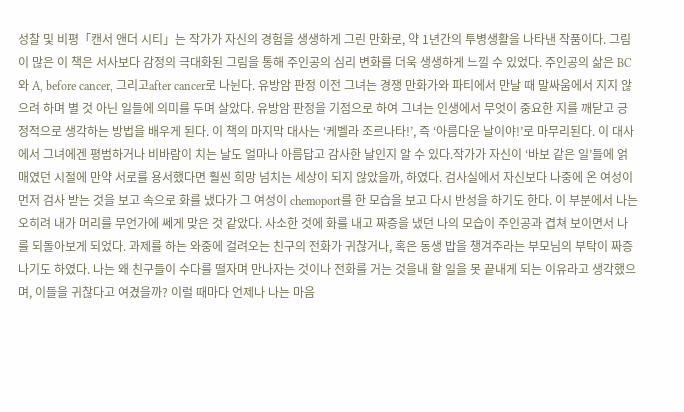성찰 및 비평「캔서 앤더 시티」는 작가가 자신의 경험을 생생하게 그린 만화로, 약 1년간의 투병생활을 나타낸 작품이다. 그림이 많은 이 책은 서사보다 감정의 극대화된 그림을 통해 주인공의 심리 변화를 더욱 생생하게 느낄 수 있었다. 주인공의 삶은 BC와 A, before cancer, 그리고after cancer로 나뉜다. 유방암 판정 이전 그녀는 경쟁 만화가와 파티에서 만날 때 말싸움에서 지지 않으려 하며 별 것 아닌 일들에 의미를 두며 살았다. 유방암 판정을 기점으로 하여 그녀는 인생에서 무엇이 중요한 지를 깨닫고 긍정적으로 생각하는 방법을 배우게 된다. 이 책의 마지막 대사는 ‘케벨라 조르나타!’, 즉 ‘아름다운 날이야!’로 마무리된다. 이 대사에서 그녀에겐 평범하거나 비바람이 치는 날도 얼마나 아름답고 감사한 날인지 알 수 있다.작가가 자신이 ‘바보 같은 일’들에 얽매였던 시절에 만약 서로를 용서했다면 훨씬 희망 넘치는 세상이 되지 않았을까, 하였다. 검사실에서 자신보다 나중에 온 여성이 먼저 검사 받는 것을 보고 속으로 화를 냈다가 그 여성이 chemoport를 한 모습을 보고 다시 반성을 하기도 한다. 이 부분에서 나는 오히려 내가 머리를 무언가에 쎄게 맞은 것 같았다. 사소한 것에 화를 내고 짜증을 냈던 나의 모습이 주인공과 겹쳐 보이면서 나를 되돌아보게 되었다. 과제를 하는 와중에 걸려오는 친구의 전화가 귀찮거나, 혹은 동생 밥을 챙겨주라는 부모님의 부탁이 짜증나기도 하였다. 나는 왜 친구들이 수다를 떨자며 만나자는 것이나 전화를 거는 것을내 할 일을 못 끝내게 되는 이유라고 생각했으며, 이들을 귀찮다고 여겼을까? 이럴 때마다 언제나 나는 마음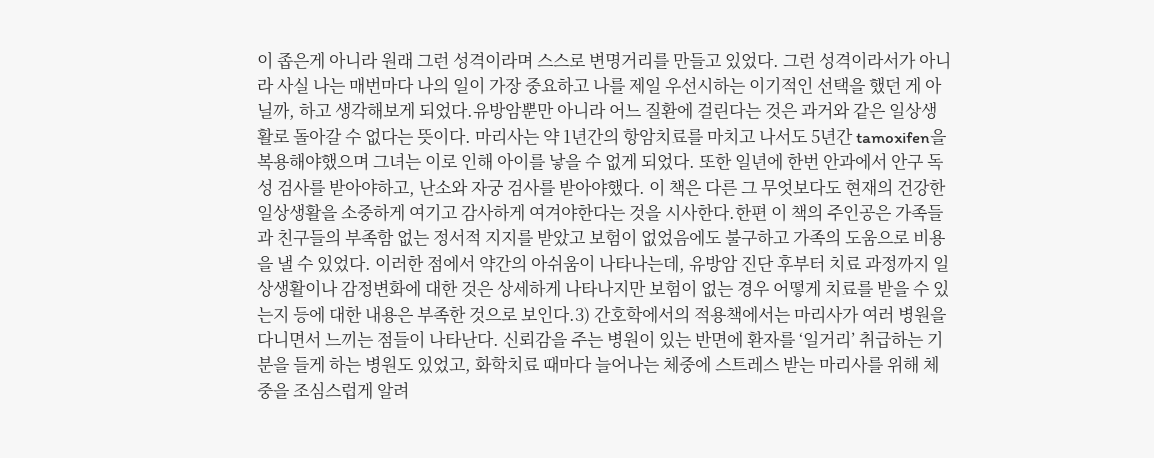이 좁은게 아니라 원래 그런 성격이라며 스스로 변명거리를 만들고 있었다. 그런 성격이라서가 아니라 사실 나는 매번마다 나의 일이 가장 중요하고 나를 제일 우선시하는 이기적인 선택을 했던 게 아닐까, 하고 생각해보게 되었다.유방암뿐만 아니라 어느 질환에 걸린다는 것은 과거와 같은 일상생활로 돌아갈 수 없다는 뜻이다. 마리사는 약 1년간의 항암치료를 마치고 나서도 5년간 tamoxifen을 복용해야했으며 그녀는 이로 인해 아이를 낳을 수 없게 되었다. 또한 일년에 한번 안과에서 안구 독성 검사를 받아야하고, 난소와 자궁 검사를 받아야했다. 이 책은 다른 그 무엇보다도 현재의 건강한 일상생활을 소중하게 여기고 감사하게 여겨야한다는 것을 시사한다.한편 이 책의 주인공은 가족들과 친구들의 부족함 없는 정서적 지지를 받았고 보험이 없었음에도 불구하고 가족의 도움으로 비용을 낼 수 있었다. 이러한 점에서 약간의 아쉬움이 나타나는데, 유방암 진단 후부터 치료 과정까지 일상생활이나 감정변화에 대한 것은 상세하게 나타나지만 보험이 없는 경우 어떻게 치료를 받을 수 있는지 등에 대한 내용은 부족한 것으로 보인다.3) 간호학에서의 적용책에서는 마리사가 여러 병원을 다니면서 느끼는 점들이 나타난다. 신뢰감을 주는 병원이 있는 반면에 환자를 ‘일거리’ 취급하는 기분을 들게 하는 병원도 있었고, 화학치료 때마다 늘어나는 체중에 스트레스 받는 마리사를 위해 체중을 조심스럽게 알려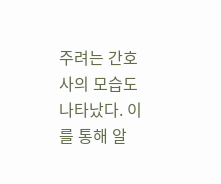주려는 간호사의 모습도 나타났다. 이를 통해 알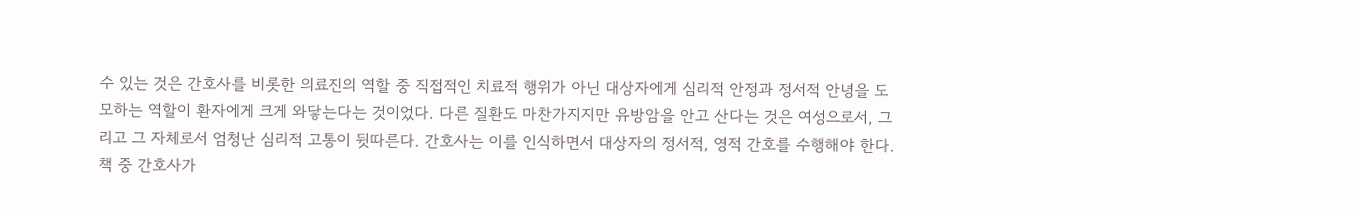수 있는 것은 간호사를 비롯한 의료진의 역할 중 직접적인 치료적 행위가 아닌 대상자에게 심리적 안정과 정서적 안녕을 도모하는 역할이 환자에게 크게 와닿는다는 것이었다. 다른 질환도 마찬가지지만 유방암을 안고 산다는 것은 여성으로서, 그리고 그 자체로서 엄청난 심리적 고통이 뒷따른다. 간호사는 이를 인식하면서 대상자의 정서적, 영적 간호를 수행해야 한다. 책 중 간호사가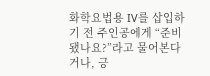화학요법용 IV를 삽입하기 전 주인공에게 “준비됐나요?”라고 물어본다거나, 긍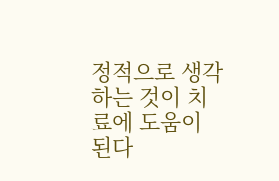정적으로 생각하는 것이 치료에 도움이 된다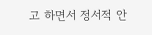고 하면서 정서적 안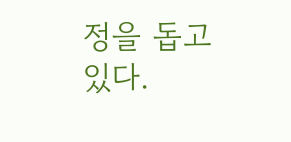정을 돕고 있다.